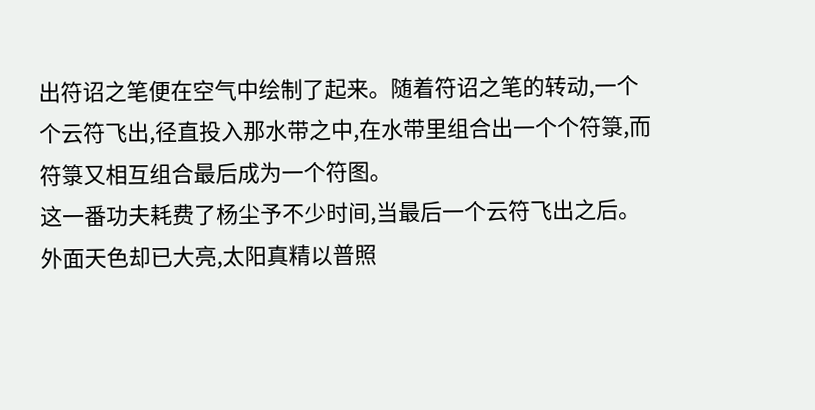出符诏之笔便在空气中绘制了起来。随着符诏之笔的转动,一个个云符飞出,径直投入那水带之中,在水带里组合出一个个符箓,而符箓又相互组合最后成为一个符图。
这一番功夫耗费了杨尘予不少时间,当最后一个云符飞出之后。外面天色却已大亮,太阳真精以普照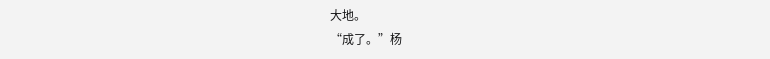大地。
“成了。”杨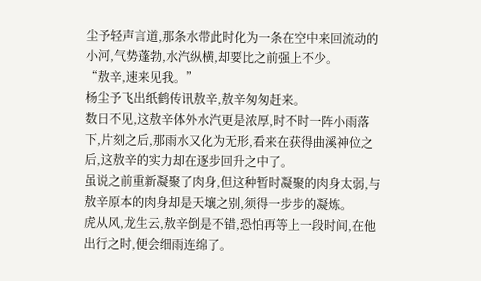尘予轻声言道,那条水带此时化为一条在空中来回流动的小河,气势蓬勃,水汽纵横,却要比之前强上不少。
“敖辛,速来见我。”
杨尘予飞出纸鹤传讯敖辛,敖辛匆匆赶来。
数日不见,这敖辛体外水汽更是浓厚,时不时一阵小雨落下,片刻之后,那雨水又化为无形,看来在获得曲溪神位之后,这敖辛的实力却在逐步回升之中了。
虽说之前重新凝聚了肉身,但这种暂时凝聚的肉身太弱,与敖辛原本的肉身却是天壤之别,须得一步步的凝炼。
虎从风,龙生云,敖辛倒是不错,恐怕再等上一段时间,在他出行之时,便会细雨连绵了。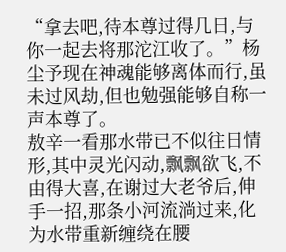“拿去吧,待本尊过得几日,与你一起去将那沱江收了。”杨尘予现在神魂能够离体而行,虽未过风劫,但也勉强能够自称一声本尊了。
敖辛一看那水带已不似往日情形,其中灵光闪动,飘飘欲飞,不由得大喜,在谢过大老爷后,伸手一招,那条小河流淌过来,化为水带重新缠绕在腰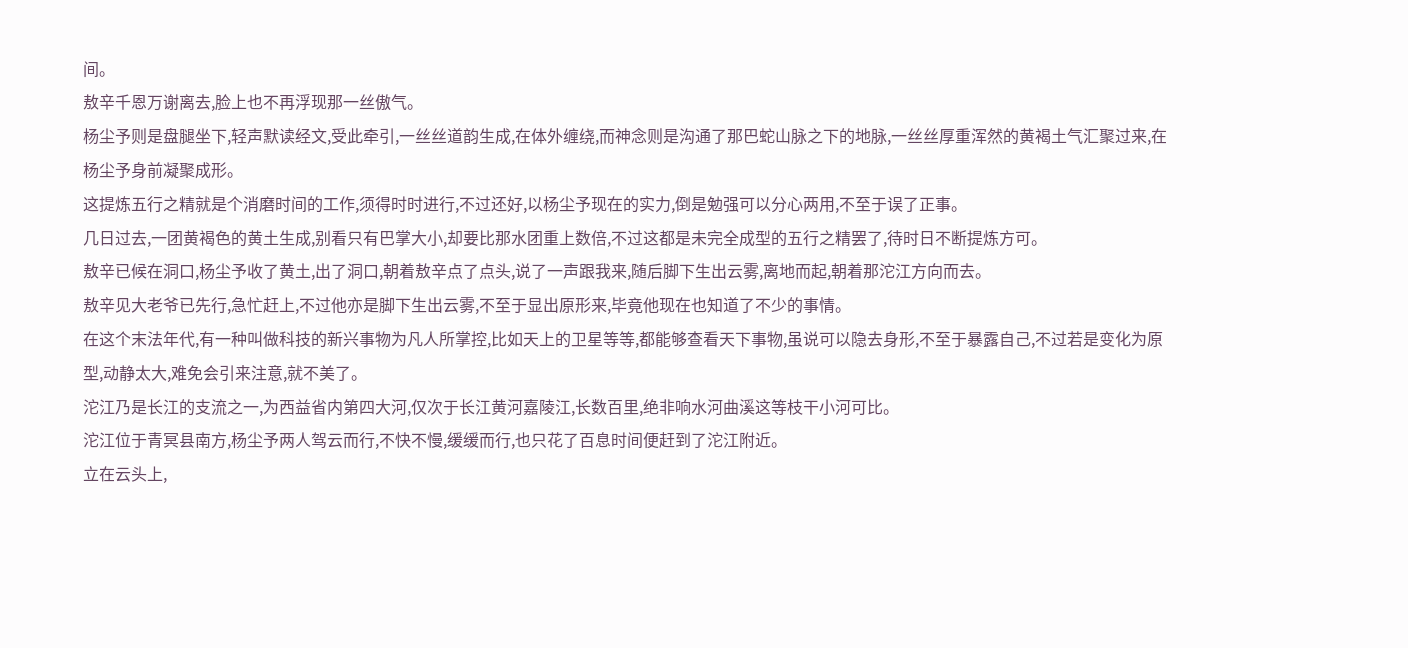间。
敖辛千恩万谢离去,脸上也不再浮现那一丝傲气。
杨尘予则是盘腿坐下,轻声默读经文,受此牵引,一丝丝道韵生成,在体外缠绕,而神念则是沟通了那巴蛇山脉之下的地脉,一丝丝厚重浑然的黄褐土气汇聚过来,在杨尘予身前凝聚成形。
这提炼五行之精就是个消磨时间的工作,须得时时进行,不过还好,以杨尘予现在的实力,倒是勉强可以分心两用,不至于误了正事。
几日过去,一团黄褐色的黄土生成,别看只有巴掌大小,却要比那水团重上数倍,不过这都是未完全成型的五行之精罢了,待时日不断提炼方可。
敖辛已候在洞口,杨尘予收了黄土,出了洞口,朝着敖辛点了点头,说了一声跟我来,随后脚下生出云雾,离地而起,朝着那沱江方向而去。
敖辛见大老爷已先行,急忙赶上,不过他亦是脚下生出云雾,不至于显出原形来,毕竟他现在也知道了不少的事情。
在这个末法年代,有一种叫做科技的新兴事物为凡人所掌控,比如天上的卫星等等,都能够查看天下事物,虽说可以隐去身形,不至于暴露自己,不过若是变化为原型,动静太大,难免会引来注意,就不美了。
沱江乃是长江的支流之一,为西益省内第四大河,仅次于长江黄河嘉陵江,长数百里,绝非响水河曲溪这等枝干小河可比。
沱江位于青冥县南方,杨尘予两人驾云而行,不快不慢,缓缓而行,也只花了百息时间便赶到了沱江附近。
立在云头上,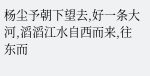杨尘予朝下望去,好一条大河,滔滔江水自西而来,往东而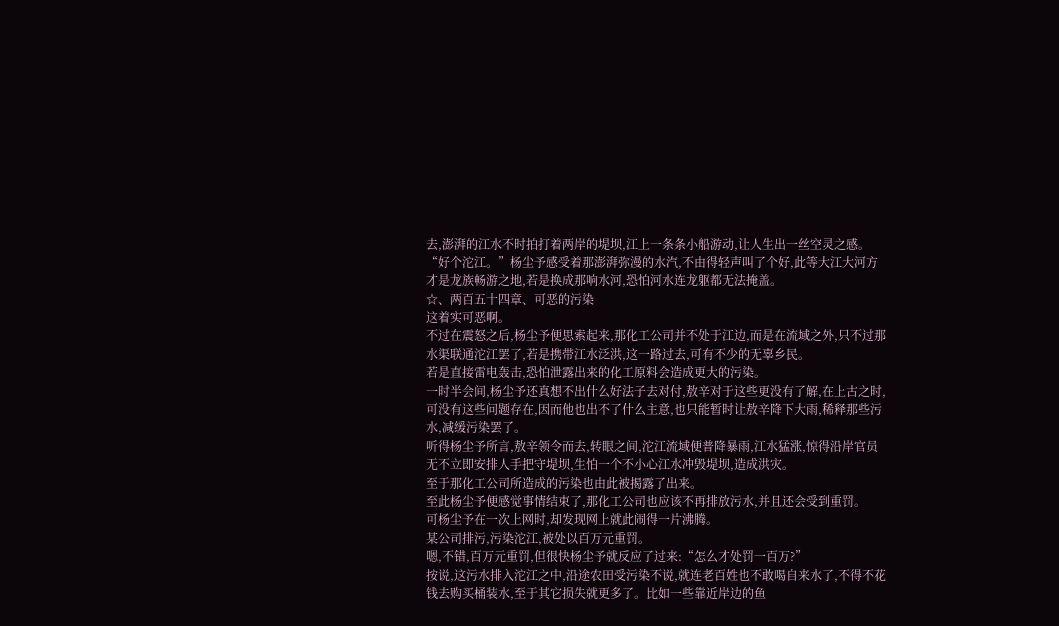去,澎湃的江水不时拍打着两岸的堤坝,江上一条条小船游动,让人生出一丝空灵之感。
“好个沱江。”杨尘予感受着那澎湃弥漫的水汽,不由得轻声叫了个好,此等大江大河方才是龙族畅游之地,若是换成那响水河,恐怕河水连龙躯都无法掩盖。
☆、两百五十四章、可恶的污染
这着实可恶啊。
不过在震怒之后,杨尘予便思索起来,那化工公司并不处于江边,而是在流域之外,只不过那水渠联通沱江罢了,若是携带江水泛洪,这一路过去,可有不少的无辜乡民。
若是直接雷电轰击,恐怕泄露出来的化工原料会造成更大的污染。
一时半会间,杨尘予还真想不出什么好法子去对付,敖辛对于这些更没有了解,在上古之时,可没有这些问题存在,因而他也出不了什么主意,也只能暂时让敖辛降下大雨,稀释那些污水,减缓污染罢了。
听得杨尘予所言,敖辛领令而去,转眼之间,沱江流域便普降暴雨,江水猛涨,惊得沿岸官员无不立即安排人手把守堤坝,生怕一个不小心江水冲毁堤坝,造成洪灾。
至于那化工公司所造成的污染也由此被揭露了出来。
至此杨尘予便感觉事情结束了,那化工公司也应该不再排放污水,并且还会受到重罚。
可杨尘予在一次上网时,却发现网上就此闹得一片沸腾。
某公司排污,污染沱江,被处以百万元重罚。
嗯,不错,百万元重罚,但很快杨尘予就反应了过来:“怎么才处罚一百万?”
按说,这污水排入沱江之中,沿途农田受污染不说,就连老百姓也不敢喝自来水了,不得不花钱去购买桶装水,至于其它损失就更多了。比如一些靠近岸边的鱼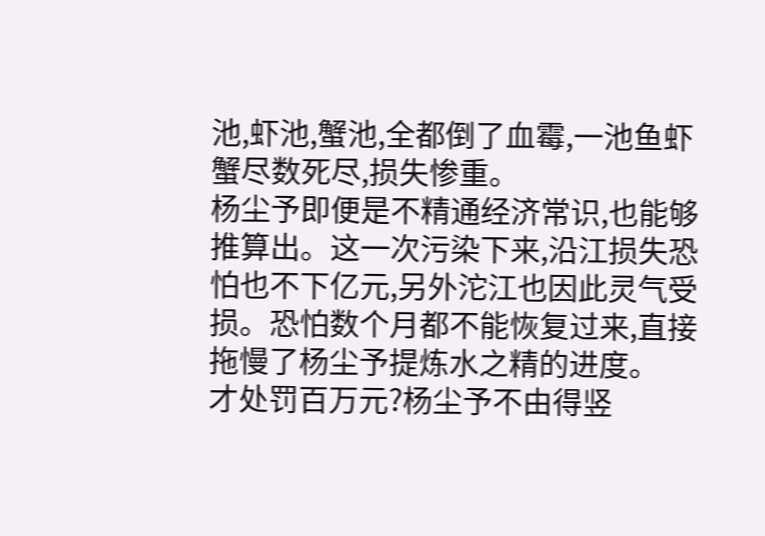池,虾池,蟹池,全都倒了血霉,一池鱼虾蟹尽数死尽,损失惨重。
杨尘予即便是不精通经济常识,也能够推算出。这一次污染下来,沿江损失恐怕也不下亿元,另外沱江也因此灵气受损。恐怕数个月都不能恢复过来,直接拖慢了杨尘予提炼水之精的进度。
才处罚百万元?杨尘予不由得竖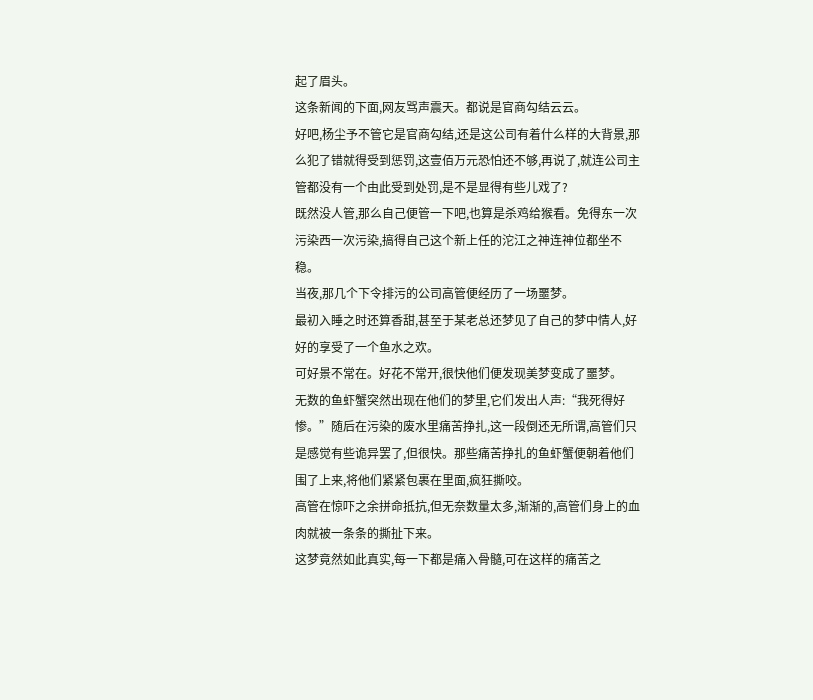起了眉头。
这条新闻的下面,网友骂声震天。都说是官商勾结云云。
好吧,杨尘予不管它是官商勾结,还是这公司有着什么样的大背景,那么犯了错就得受到惩罚,这壹佰万元恐怕还不够,再说了,就连公司主管都没有一个由此受到处罚,是不是显得有些儿戏了?
既然没人管,那么自己便管一下吧,也算是杀鸡给猴看。免得东一次污染西一次污染,搞得自己这个新上任的沱江之神连神位都坐不稳。
当夜,那几个下令排污的公司高管便经历了一场噩梦。
最初入睡之时还算香甜,甚至于某老总还梦见了自己的梦中情人,好好的享受了一个鱼水之欢。
可好景不常在。好花不常开,很快他们便发现美梦变成了噩梦。
无数的鱼虾蟹突然出现在他们的梦里,它们发出人声:“我死得好惨。”随后在污染的废水里痛苦挣扎,这一段倒还无所谓,高管们只是感觉有些诡异罢了,但很快。那些痛苦挣扎的鱼虾蟹便朝着他们围了上来,将他们紧紧包裹在里面,疯狂撕咬。
高管在惊吓之余拼命抵抗,但无奈数量太多,渐渐的,高管们身上的血肉就被一条条的撕扯下来。
这梦竟然如此真实,每一下都是痛入骨髓,可在这样的痛苦之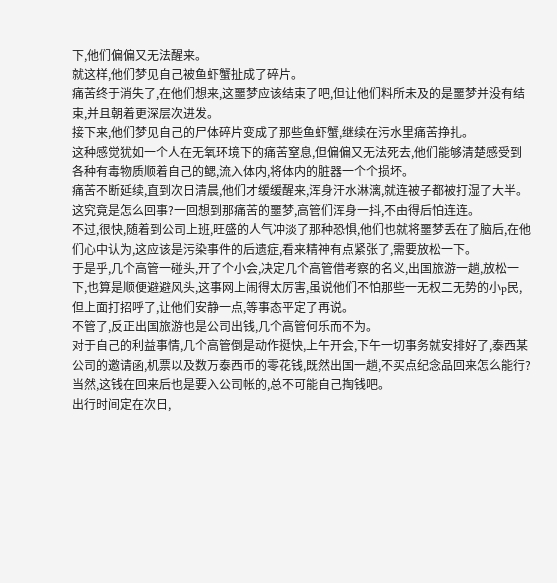下,他们偏偏又无法醒来。
就这样,他们梦见自己被鱼虾蟹扯成了碎片。
痛苦终于消失了,在他们想来,这噩梦应该结束了吧,但让他们料所未及的是噩梦并没有结束,并且朝着更深层次进发。
接下来,他们梦见自己的尸体碎片变成了那些鱼虾蟹,继续在污水里痛苦挣扎。
这种感觉犹如一个人在无氧环境下的痛苦窒息,但偏偏又无法死去,他们能够清楚感受到各种有毒物质顺着自己的鳃,流入体内,将体内的脏器一个个损坏。
痛苦不断延续,直到次日清晨,他们才缓缓醒来,浑身汗水淋漓,就连被子都被打湿了大半。
这究竟是怎么回事?一回想到那痛苦的噩梦,高管们浑身一抖,不由得后怕连连。
不过,很快,随着到公司上班,旺盛的人气冲淡了那种恐惧,他们也就将噩梦丢在了脑后,在他们心中认为,这应该是污染事件的后遗症,看来精神有点紧张了,需要放松一下。
于是乎,几个高管一碰头,开了个小会,决定几个高管借考察的名义,出国旅游一趟,放松一下,也算是顺便避避风头,这事网上闹得太厉害,虽说他们不怕那些一无权二无势的小p民,但上面打招呼了,让他们安静一点,等事态平定了再说。
不管了,反正出国旅游也是公司出钱,几个高管何乐而不为。
对于自己的利益事情,几个高管倒是动作挺快,上午开会,下午一切事务就安排好了,泰西某公司的邀请函,机票以及数万泰西币的零花钱,既然出国一趟,不买点纪念品回来怎么能行?
当然,这钱在回来后也是要入公司帐的,总不可能自己掏钱吧。
出行时间定在次日,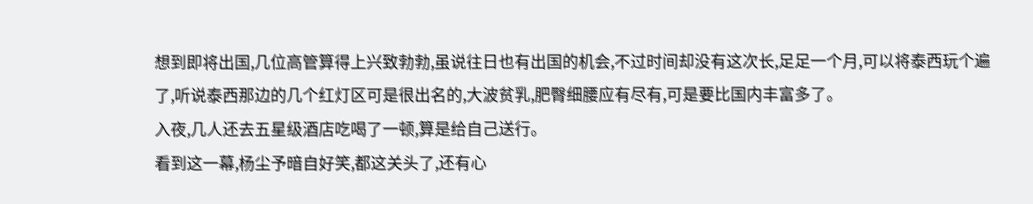想到即将出国,几位高管算得上兴致勃勃,虽说往日也有出国的机会,不过时间却没有这次长,足足一个月,可以将泰西玩个遍了,听说泰西那边的几个红灯区可是很出名的,大波贫乳,肥臀细腰应有尽有,可是要比国内丰富多了。
入夜,几人还去五星级酒店吃喝了一顿,算是给自己送行。
看到这一幕,杨尘予暗自好笑,都这关头了,还有心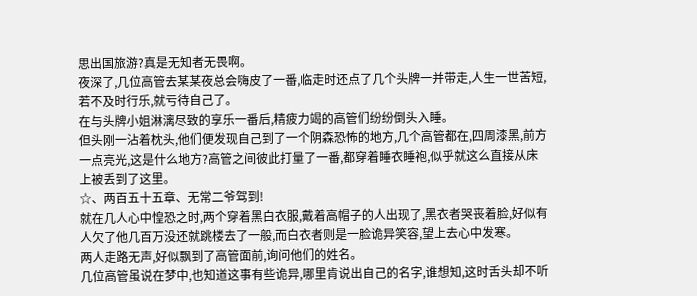思出国旅游?真是无知者无畏啊。
夜深了,几位高管去某某夜总会嗨皮了一番,临走时还点了几个头牌一并带走,人生一世苦短,若不及时行乐,就亏待自己了。
在与头牌小姐淋漓尽致的享乐一番后,精疲力竭的高管们纷纷倒头入睡。
但头刚一沾着枕头,他们便发现自己到了一个阴森恐怖的地方,几个高管都在,四周漆黑,前方一点亮光,这是什么地方?高管之间彼此打量了一番,都穿着睡衣睡袍,似乎就这么直接从床上被丢到了这里。
☆、两百五十五章、无常二爷驾到!
就在几人心中惶恐之时,两个穿着黑白衣服,戴着高帽子的人出现了,黑衣者哭丧着脸,好似有人欠了他几百万没还就跳楼去了一般,而白衣者则是一脸诡异笑容,望上去心中发寒。
两人走路无声,好似飘到了高管面前,询问他们的姓名。
几位高管虽说在梦中,也知道这事有些诡异,哪里肯说出自己的名字,谁想知,这时舌头却不听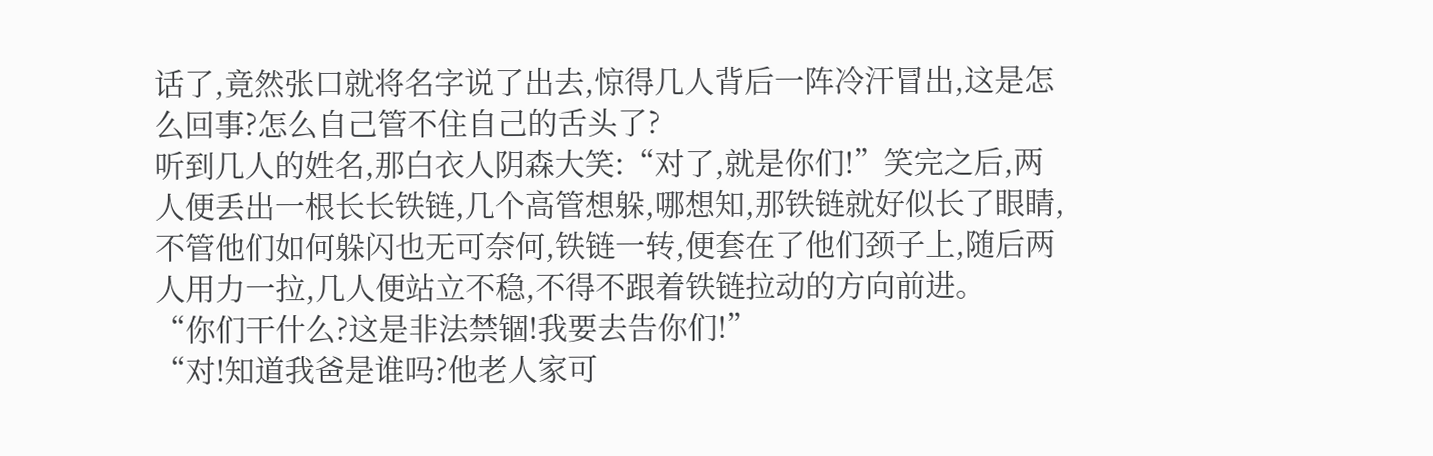话了,竟然张口就将名字说了出去,惊得几人背后一阵冷汗冒出,这是怎么回事?怎么自己管不住自己的舌头了?
听到几人的姓名,那白衣人阴森大笑:“对了,就是你们!”笑完之后,两人便丢出一根长长铁链,几个高管想躲,哪想知,那铁链就好似长了眼睛,不管他们如何躲闪也无可奈何,铁链一转,便套在了他们颈子上,随后两人用力一拉,几人便站立不稳,不得不跟着铁链拉动的方向前进。
“你们干什么?这是非法禁锢!我要去告你们!”
“对!知道我爸是谁吗?他老人家可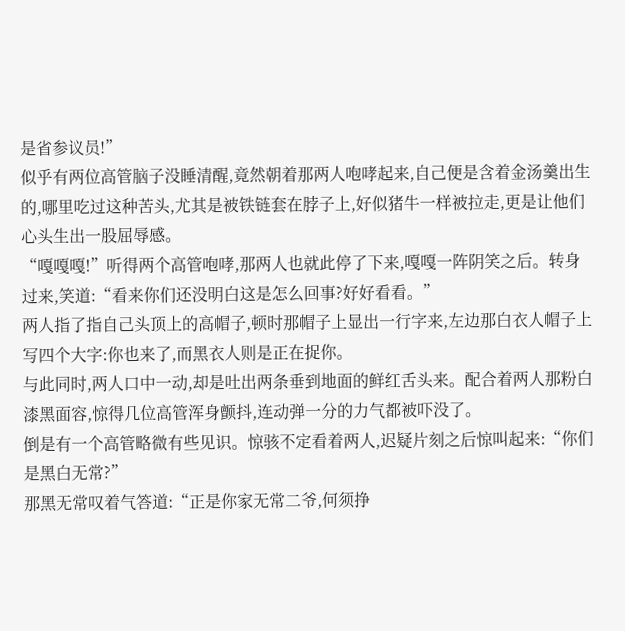是省参议员!”
似乎有两位高管脑子没睡清醒,竟然朝着那两人咆哮起来,自己便是含着金汤羹出生的,哪里吃过这种苦头,尤其是被铁链套在脖子上,好似猪牛一样被拉走,更是让他们心头生出一股屈辱感。
“嘎嘎嘎!”听得两个高管咆哮,那两人也就此停了下来,嘎嘎一阵阴笑之后。转身过来,笑道:“看来你们还没明白这是怎么回事?好好看看。”
两人指了指自己头顶上的高帽子,顿时那帽子上显出一行字来,左边那白衣人帽子上写四个大字:你也来了,而黑衣人则是正在捉你。
与此同时,两人口中一动,却是吐出两条垂到地面的鲜红舌头来。配合着两人那粉白漆黑面容,惊得几位高管浑身颤抖,连动弹一分的力气都被吓没了。
倒是有一个高管略微有些见识。惊骇不定看着两人,迟疑片刻之后惊叫起来:“你们是黑白无常?”
那黑无常叹着气答道:“正是你家无常二爷,何须挣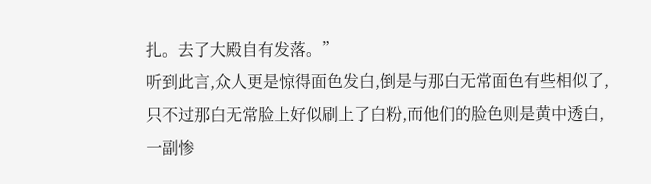扎。去了大殿自有发落。”
听到此言,众人更是惊得面色发白,倒是与那白无常面色有些相似了,只不过那白无常脸上好似刷上了白粉,而他们的脸色则是黄中透白,一副惨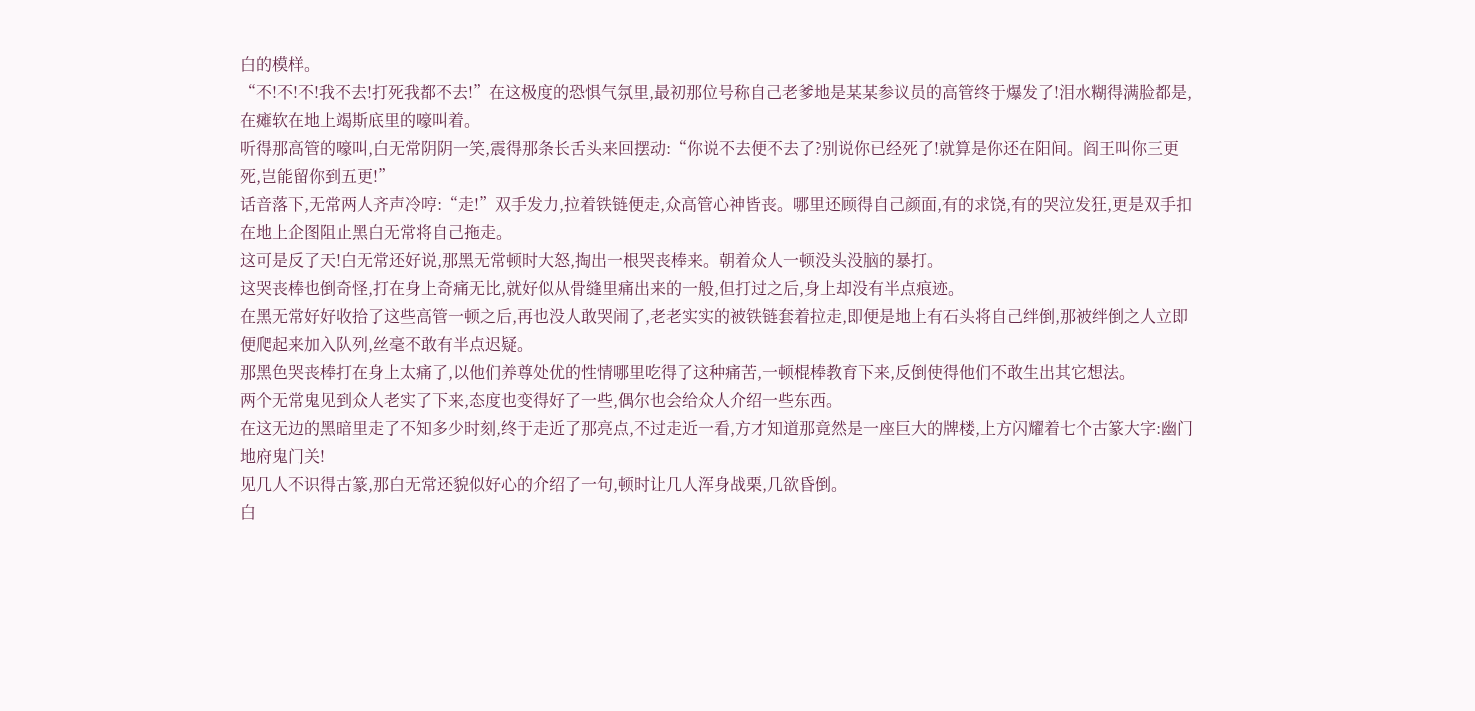白的模样。
“不!不!不!我不去!打死我都不去!”在这极度的恐惧气氛里,最初那位号称自己老爹地是某某参议员的高管终于爆发了!泪水糊得满脸都是,在瘫软在地上竭斯底里的嚎叫着。
听得那高管的嚎叫,白无常阴阴一笑,震得那条长舌头来回摆动:“你说不去便不去了?别说你已经死了!就算是你还在阳间。阎王叫你三更死,岂能留你到五更!”
话音落下,无常两人齐声冷哼:“走!”双手发力,拉着铁链便走,众高管心神皆丧。哪里还顾得自己颜面,有的求饶,有的哭泣发狂,更是双手扣在地上企图阻止黑白无常将自己拖走。
这可是反了天!白无常还好说,那黑无常顿时大怒,掏出一根哭丧棒来。朝着众人一顿没头没脑的暴打。
这哭丧棒也倒奇怪,打在身上奇痛无比,就好似从骨缝里痛出来的一般,但打过之后,身上却没有半点痕迹。
在黑无常好好收拾了这些高管一顿之后,再也没人敢哭闹了,老老实实的被铁链套着拉走,即便是地上有石头将自己绊倒,那被绊倒之人立即便爬起来加入队列,丝毫不敢有半点迟疑。
那黑色哭丧棒打在身上太痛了,以他们养尊处优的性情哪里吃得了这种痛苦,一顿棍棒教育下来,反倒使得他们不敢生出其它想法。
两个无常鬼见到众人老实了下来,态度也变得好了一些,偶尔也会给众人介绍一些东西。
在这无边的黑暗里走了不知多少时刻,终于走近了那亮点,不过走近一看,方才知道那竟然是一座巨大的牌楼,上方闪耀着七个古篆大字:幽门地府鬼门关!
见几人不识得古篆,那白无常还貌似好心的介绍了一句,顿时让几人浑身战栗,几欲昏倒。
白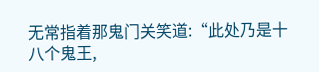无常指着那鬼门关笑道:“此处乃是十八个鬼王,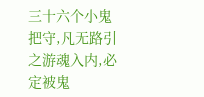三十六个小鬼把守,凡无路引之游魂入内,必定被鬼